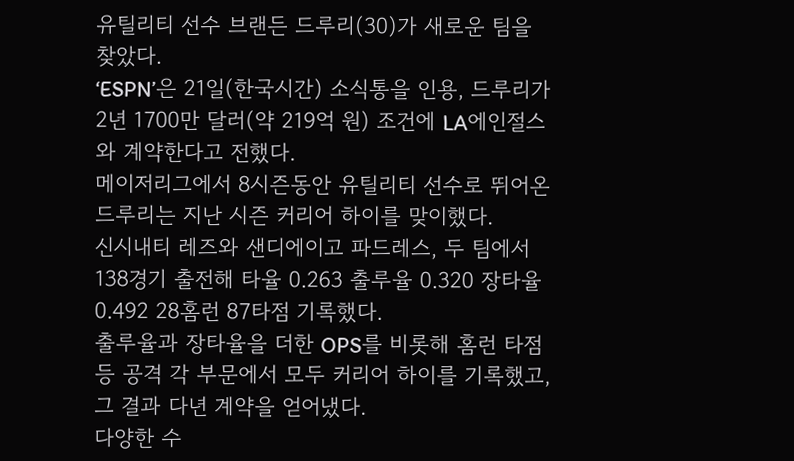유틸리티 선수 브랜든 드루리(30)가 새로운 팀을 찾았다.
‘ESPN’은 21일(한국시간) 소식통을 인용, 드루리가 2년 1700만 달러(약 219억 원) 조건에 LA에인절스와 계약한다고 전했다.
메이저리그에서 8시즌동안 유틸리티 선수로 뛰어온 드루리는 지난 시즌 커리어 하이를 맞이했다.
신시내티 레즈와 샌디에이고 파드레스, 두 팀에서 138경기 출전해 타율 0.263 출루율 0.320 장타율 0.492 28홈런 87타점 기록했다.
출루율과 장타율을 더한 OPS를 비롯해 홈런 타점 등 공격 각 부문에서 모두 커리어 하이를 기록했고, 그 결과 다년 계약을 얻어냈다.
다양한 수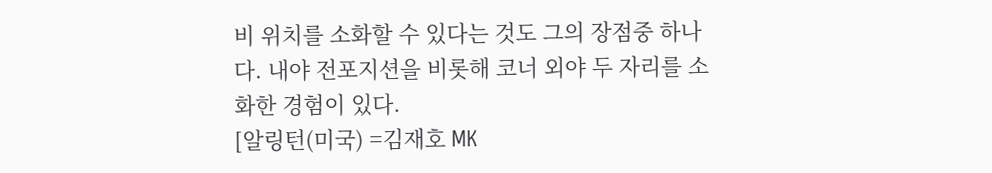비 위치를 소화할 수 있다는 것도 그의 장점중 하나다. 내야 전포지션을 비롯해 코너 외야 두 자리를 소화한 경험이 있다.
[알링턴(미국) =김재호 MK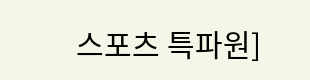스포츠 특파원]